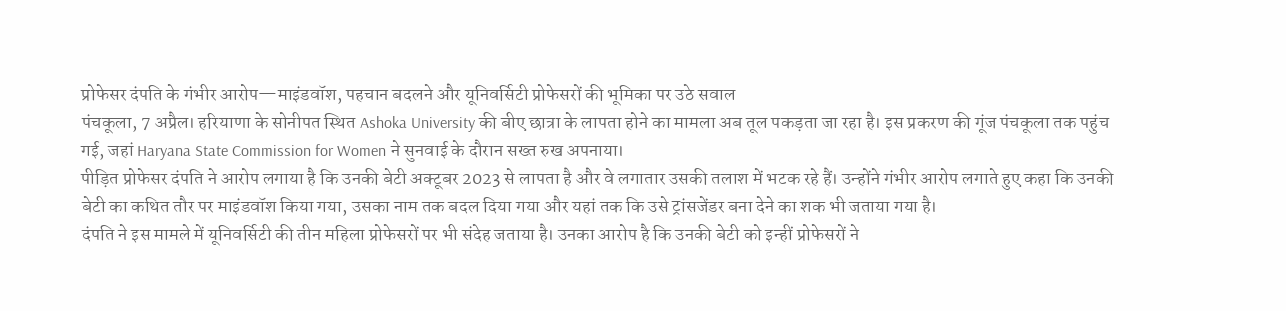प्रोफेसर दंपति के गंभीर आरोप—माइंडवॉश, पहचान बदलने और यूनिवर्सिटी प्रोफेसरों की भूमिका पर उठे सवाल
पंचकूला, 7 अप्रैल। हरियाणा के सोनीपत स्थित Ashoka University की बीए छात्रा के लापता होने का मामला अब तूल पकड़ता जा रहा है। इस प्रकरण की गूंज पंचकूला तक पहुंच गई, जहां Haryana State Commission for Women ने सुनवाई के दौरान सख्त रुख अपनाया।
पीड़ित प्रोफेसर दंपति ने आरोप लगाया है कि उनकी बेटी अक्टूबर 2023 से लापता है और वे लगातार उसकी तलाश में भटक रहे हैं। उन्होंने गंभीर आरोप लगाते हुए कहा कि उनकी बेटी का कथित तौर पर माइंडवॉश किया गया, उसका नाम तक बदल दिया गया और यहां तक कि उसे ट्रांसजेंडर बना देने का शक भी जताया गया है।
दंपति ने इस मामले में यूनिवर्सिटी की तीन महिला प्रोफेसरों पर भी संदेह जताया है। उनका आरोप है कि उनकी बेटी को इन्हीं प्रोफेसरों ने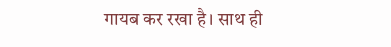गायब कर रखा है। साथ ही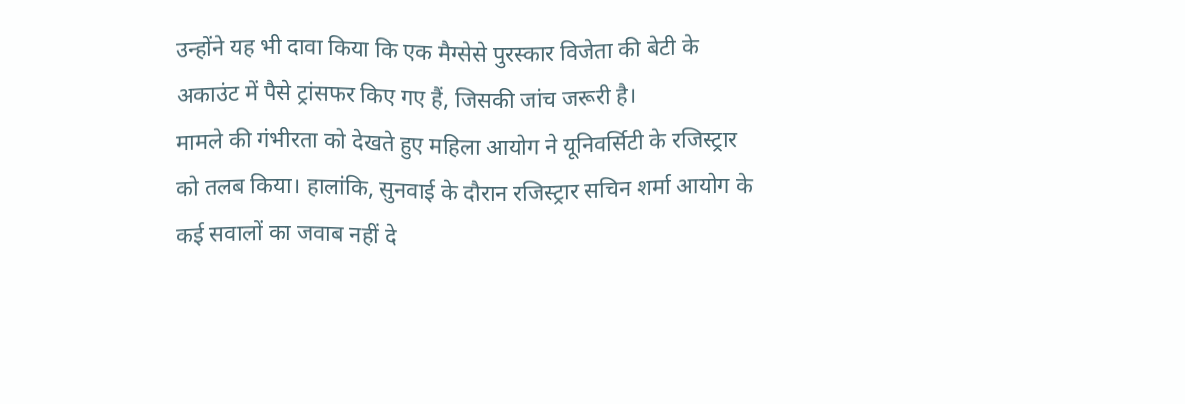उन्होंने यह भी दावा किया कि एक मैग्सेसे पुरस्कार विजेता की बेटी के अकाउंट में पैसे ट्रांसफर किए गए हैं, जिसकी जांच जरूरी है।
मामले की गंभीरता को देखते हुए महिला आयोग ने यूनिवर्सिटी के रजिस्ट्रार को तलब किया। हालांकि, सुनवाई के दौरान रजिस्ट्रार सचिन शर्मा आयोग के कई सवालों का जवाब नहीं दे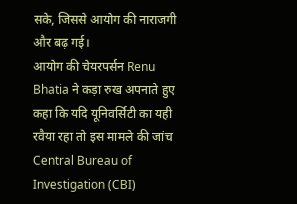सके, जिससे आयोग की नाराजगी और बढ़ गई।
आयोग की चेयरपर्सन Renu Bhatia ने कड़ा रुख अपनाते हुए कहा कि यदि यूनिवर्सिटी का यही रवैया रहा तो इस मामले की जांच Central Bureau of Investigation (CBI)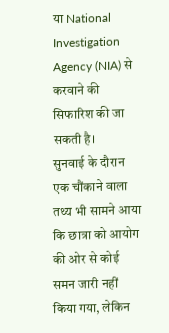या National Investigation Agency (NIA) से करवाने की सिफारिश की जा सकती है।
सुनवाई के दौरान एक चौंकाने वाला तथ्य भी सामने आया कि छात्रा को आयोग की ओर से कोई समन जारी नहीं किया गया, लेकिन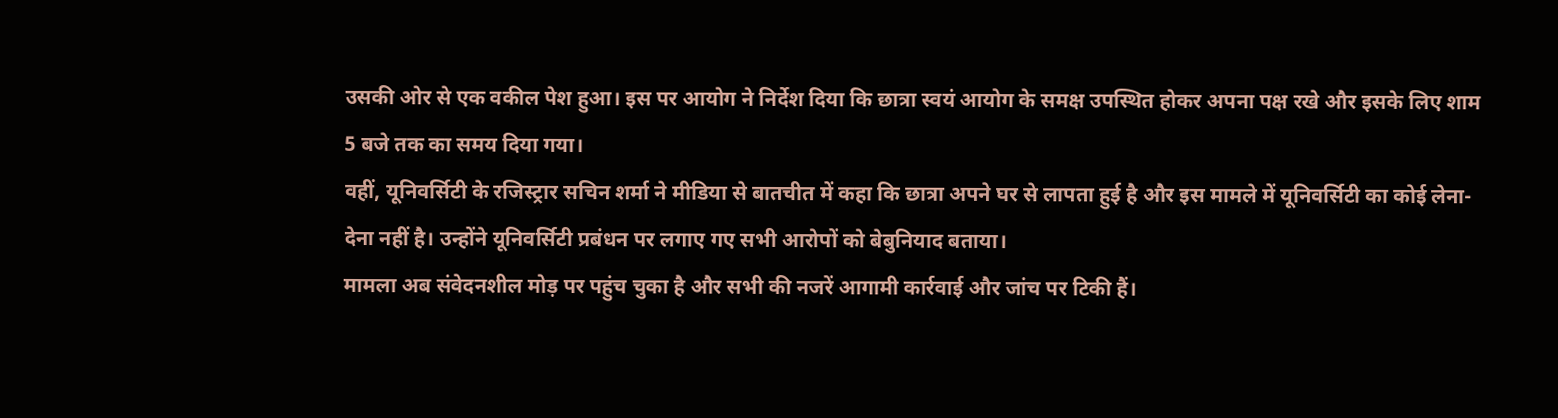उसकी ओर से एक वकील पेश हुआ। इस पर आयोग ने निर्देश दिया कि छात्रा स्वयं आयोग के समक्ष उपस्थित होकर अपना पक्ष रखे और इसके लिए शाम 5 बजे तक का समय दिया गया।
वहीं, यूनिवर्सिटी के रजिस्ट्रार सचिन शर्मा ने मीडिया से बातचीत में कहा कि छात्रा अपने घर से लापता हुई है और इस मामले में यूनिवर्सिटी का कोई लेना-देना नहीं है। उन्होंने यूनिवर्सिटी प्रबंधन पर लगाए गए सभी आरोपों को बेबुनियाद बताया।
मामला अब संवेदनशील मोड़ पर पहुंच चुका है और सभी की नजरें आगामी कार्रवाई और जांच पर टिकी हैं।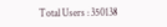Total Users : 350138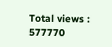Total views : 577770